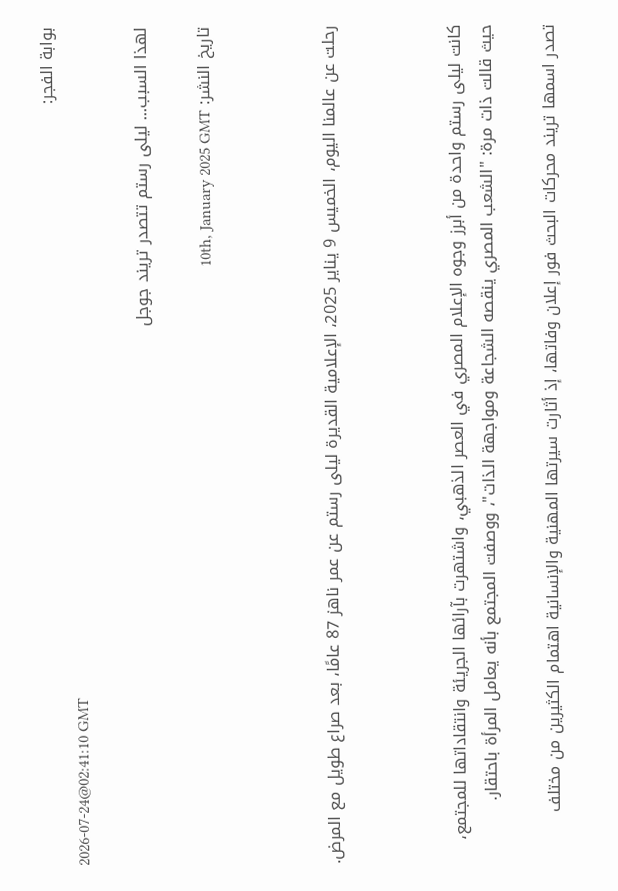بوابة الفجر:
2026-07-24@02:41:10 GMT

لهذا السبب... ليلى رستم تتصدر تريند جوجل

تاريخ النشر: 10th, January 2025 GMT



رحلت عن عالمنا اليوم، الخميس 9 يناير 2025، الإعلامية القديرة ليلى رستم عن عمر ناهز 87 عامًا، بعد صراع طويل مع المرض.



كانت ليلى رستم واحدة من أبرز وجوه الإعلام المصري في العصر الذهبي، واشتهرت بآرائها الجريئة وانتقاداتها للمجتمع، حيث قالت ذات مرة: "الشعب المصري ينقصه الشجاعة ومواجهة الذات"، ووصفت المجتمع بأنه يعامل المرأة باحتقار.

تصدر اسمها تريند محركات البحث فور إعلان وفاتها، إذ أثارت سيرتها المهنية والإنسانية اهتمام الكثيرين من مختلف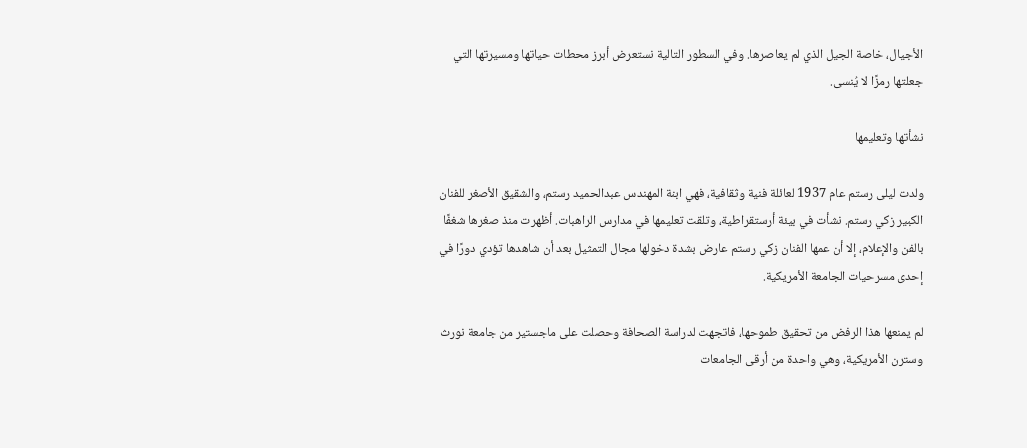الأجيال، خاصة الجيل الذي لم يعاصرها. وفي السطور التالية نستعرض أبرز محطات حياتها ومسيرتها التي جعلتها رمزًا لا يُنسى.

نشأتها وتعليمها

ولدت ليلى رستم عام 1937 لعائلة فنية وثقافية، فهي ابنة المهندس عبدالحميد رستم، والشقيق الأصغر للفنان الكبير زكي رستم. نشأت في بيئة أرستقراطية، وتلقت تعليمها في مدارس الراهبات. أظهرت منذ صغرها شغفًا بالفن والإعلام، إلا أن عمها الفنان زكي رستم عارض بشدة دخولها مجال التمثيل بعد أن شاهدها تؤدي دورًا في إحدى مسرحيات الجامعة الأمريكية.

لم يمنعها هذا الرفض من تحقيق طموحها، فاتجهت لدراسة الصحافة وحصلت على ماجستير من جامعة نورث وسترن الأمريكية، وهي واحدة من أرقى الجامعات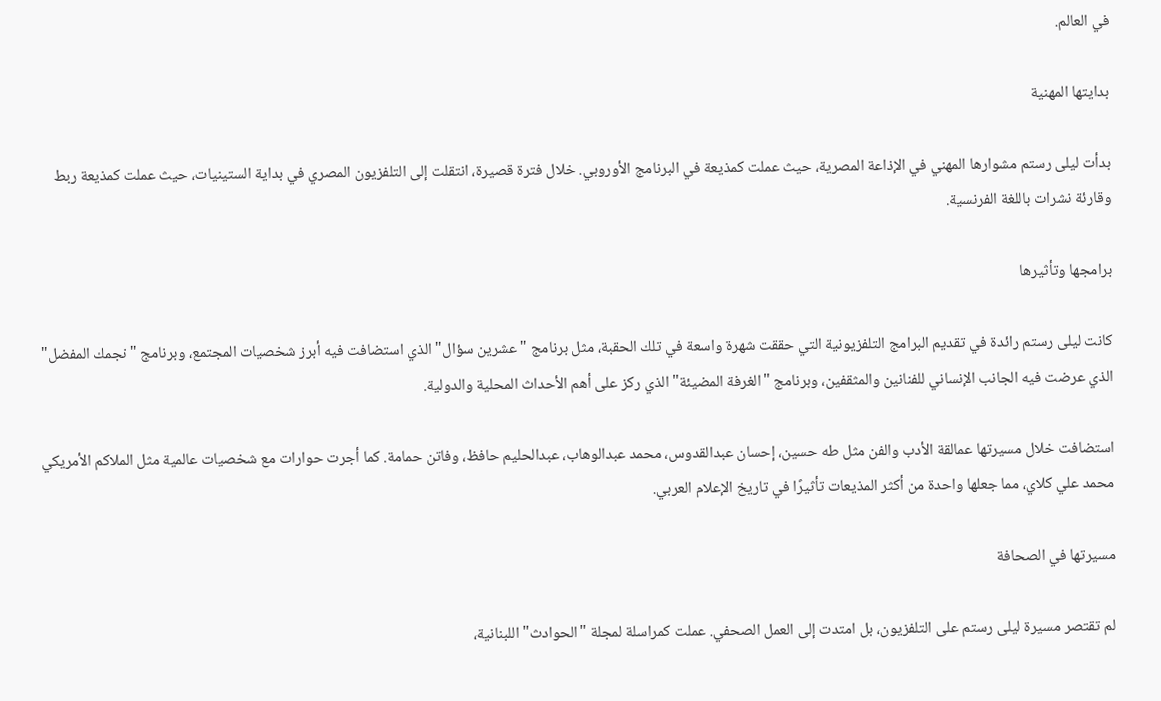في العالم.

بدايتها المهنية

بدأت ليلى رستم مشوارها المهني في الإذاعة المصرية، حيث عملت كمذيعة في البرنامج الأوروبي. خلال فترة قصيرة، انتقلت إلى التلفزيون المصري في بداية الستينيات، حيث عملت كمذيعة ربط وقارئة نشرات باللغة الفرنسية.

برامجها وتأثيرها

كانت ليلى رستم رائدة في تقديم البرامج التلفزيونية التي حققت شهرة واسعة في تلك الحقبة، مثل برنامج "عشرين سؤال" الذي استضافت فيه أبرز شخصيات المجتمع، وبرنامج "نجمك المفضل" الذي عرضت فيه الجانب الإنساني للفنانين والمثقفين، وبرنامج "الغرفة المضيئة" الذي ركز على أهم الأحداث المحلية والدولية.

استضافت خلال مسيرتها عمالقة الأدب والفن مثل طه حسين، إحسان عبدالقدوس، محمد عبدالوهاب، عبدالحليم حافظ، وفاتن حمامة. كما أجرت حوارات مع شخصيات عالمية مثل الملاكم الأمريكي محمد علي كلاي، مما جعلها واحدة من أكثر المذيعات تأثيرًا في تاريخ الإعلام العربي.

مسيرتها في الصحافة

لم تقتصر مسيرة ليلى رستم على التلفزيون، بل امتدت إلى العمل الصحفي. عملت كمراسلة لمجلة "الحوادث" اللبنانية،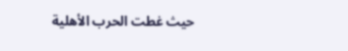حيث غطت الحرب الأهلية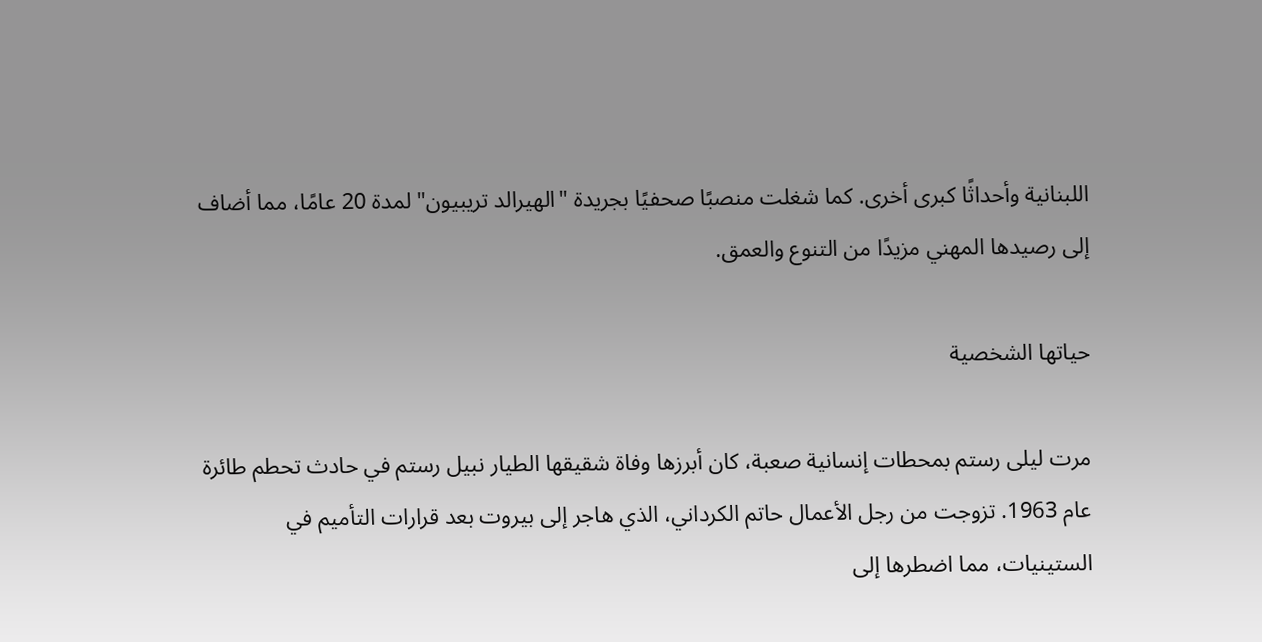اللبنانية وأحداثًا كبرى أخرى. كما شغلت منصبًا صحفيًا بجريدة "الهيرالد تريبيون" لمدة 20 عامًا، مما أضاف إلى رصيدها المهني مزيدًا من التنوع والعمق.

حياتها الشخصية

مرت ليلى رستم بمحطات إنسانية صعبة، كان أبرزها وفاة شقيقها الطيار نبيل رستم في حادث تحطم طائرة عام 1963. تزوجت من رجل الأعمال حاتم الكرداني، الذي هاجر إلى بيروت بعد قرارات التأميم في الستينيات، مما اضطرها إلى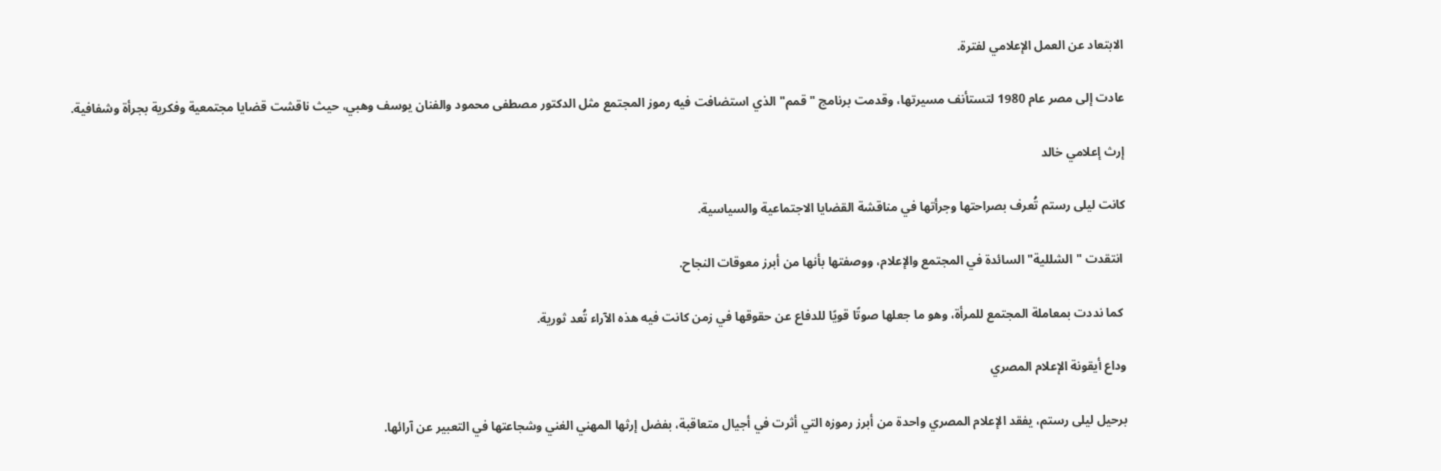الابتعاد عن العمل الإعلامي لفترة.

عادت إلى مصر عام 1980 لتستأنف مسيرتها، وقدمت برنامج "قمم" الذي استضافت فيه رموز المجتمع مثل الدكتور مصطفى محمود والفنان يوسف وهبي، حيث ناقشت قضايا مجتمعية وفكرية بجرأة وشفافية.

إرث إعلامي خالد

كانت ليلى رستم تُعرف بصراحتها وجرأتها في مناقشة القضايا الاجتماعية والسياسية.

 انتقدت "الشللية" السائدة في المجتمع والإعلام، ووصفتها بأنها من أبرز معوقات النجاح.

 كما نددت بمعاملة المجتمع للمرأة، وهو ما جعلها صوتًا قويًا للدفاع عن حقوقها في زمن كانت فيه هذه الآراء تُعد ثورية.

وداع أيقونة الإعلام المصري

برحيل ليلى رستم، يفقد الإعلام المصري واحدة من أبرز رموزه التي أثرت في أجيال متعاقبة، بفضل إرثها المهني الغني وشجاعتها في التعبير عن آرائها.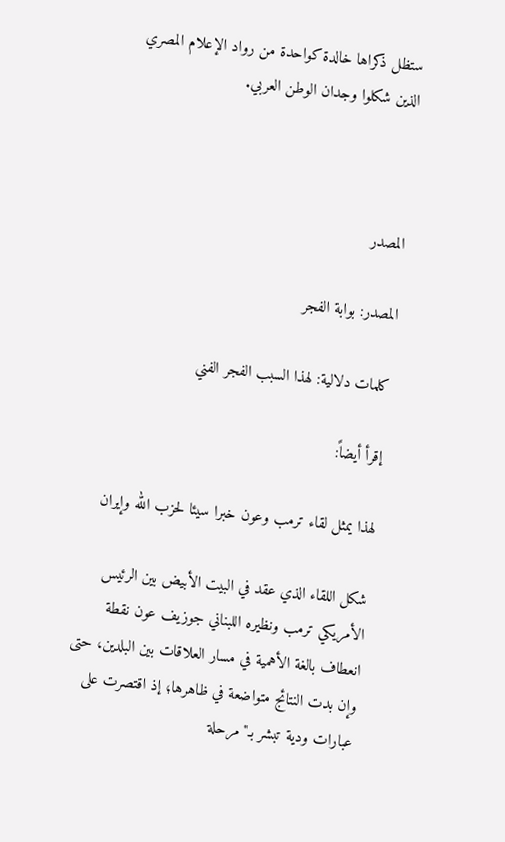ستظل ذكراها خالدة كواحدة من رواد الإعلام المصري الذين شكلوا وجدان الوطن العربي.



المصدر

المصدر: بوابة الفجر

كلمات دلالية: لهذا السبب الفجر الفني

إقرأ أيضاً:

لهذا يمثل لقاء ترمب وعون خبرا سيئا لحزب الله وإيران

شكل اللقاء الذي عقد في البيت الأبيض بين الرئيس الأمريكي ترمب ونظيره اللبناني جوزيف عون نقطة انعطاف بالغة الأهمية في مسار العلاقات بين البلدين، حتى وإن بدت النتائج متواضعة في ظاهرها؛ إذ اقتصرت على عبارات ودية تبشر بـ"مرحلة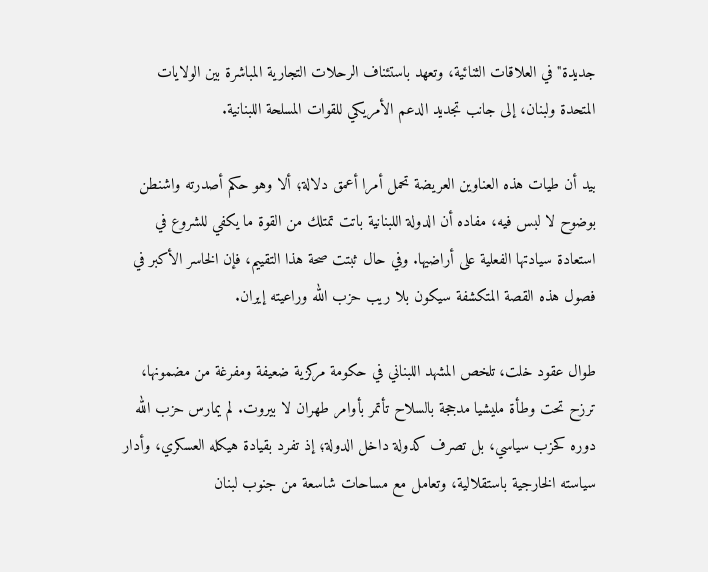جديدة" في العلاقات الثنائية، وتعهد باستئناف الرحلات التجارية المباشرة بين الولايات المتحدة ولبنان، إلى جانب تجديد الدعم الأمريكي للقوات المسلحة اللبنانية.

بيد أن طيات هذه العناوين العريضة تحمل أمرا أعمق دلالة؛ ألا وهو حكم أصدرته واشنطن بوضوح لا لبس فيه، مفاده أن الدولة اللبنانية باتت تمتلك من القوة ما يكفي للشروع في استعادة سيادتها الفعلية على أراضيها. وفي حال ثبتت صحة هذا التقييم، فإن الخاسر الأكبر في فصول هذه القصة المتكشفة سيكون بلا ريب حزب الله وراعيته إيران.

طوال عقود خلت، تلخص المشهد اللبناني في حكومة مركزية ضعيفة ومفرغة من مضمونها، ترزح تحت وطأة مليشيا مدججة بالسلاح تأتمر بأوامر طهران لا بيروت. لم يمارس حزب الله دوره كحزب سياسي، بل تصرف كدولة داخل الدولة؛ إذ تفرد بقيادة هيكله العسكري، وأدار سياسته الخارجية باستقلالية، وتعامل مع مساحات شاسعة من جنوب لبنان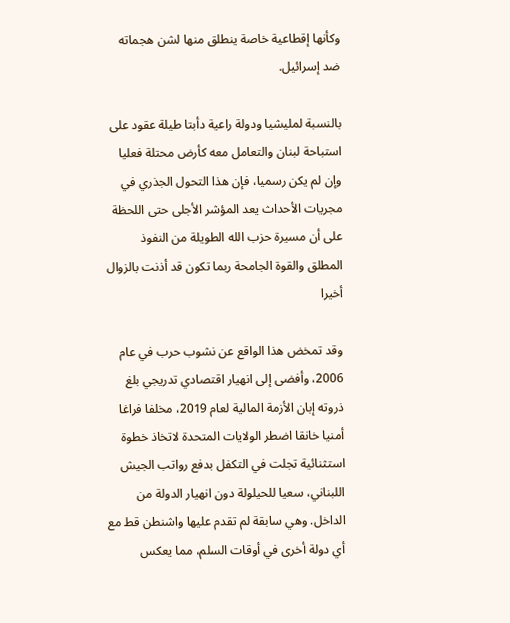وكأنها إقطاعية خاصة ينطلق منها لشن هجماته ضد إسرائيل.

بالنسبة لمليشيا ودولة راعية دأبتا طيلة عقود على استباحة لبنان والتعامل معه كأرض محتلة فعليا وإن لم يكن رسميا، فإن هذا التحول الجذري في مجريات الأحداث يعد المؤشر الأجلى حتى اللحظة على أن مسيرة حزب الله الطويلة من النفوذ المطلق والقوة الجامحة ربما تكون قد أذنت بالزوال أخيرا

وقد تمخض هذا الواقع عن نشوب حرب في عام 2006، وأفضى إلى انهيار اقتصادي تدريجي بلغ ذروته إبان الأزمة المالية لعام 2019، مخلفا فراغا أمنيا خانقا اضطر الولايات المتحدة لاتخاذ خطوة استثنائية تجلت في التكفل بدفع رواتب الجيش اللبناني، سعيا للحيلولة دون انهيار الدولة من الداخل. وهي سابقة لم تقدم عليها واشنطن قط مع أي دولة أخرى في أوقات السلم، مما يعكس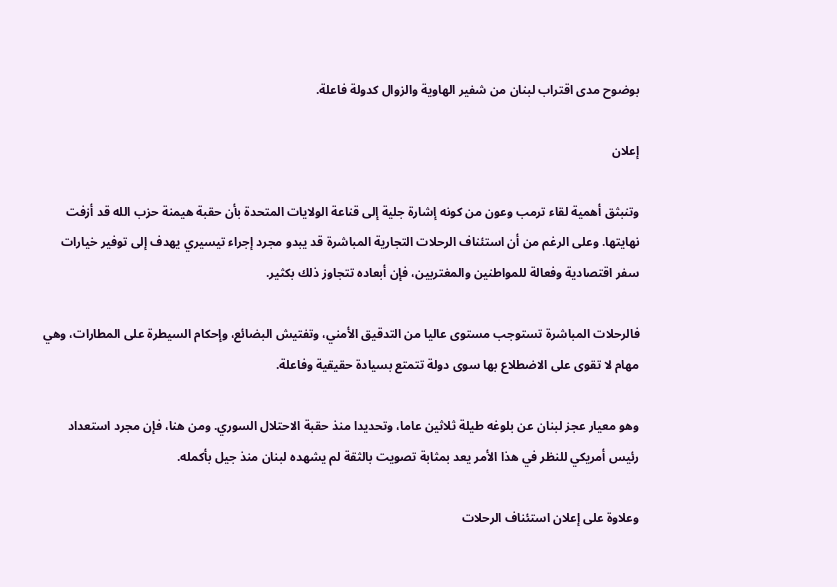بوضوح مدى اقتراب لبنان من شفير الهاوية والزوال كدولة فاعلة.

إعلان

وتنبثق أهمية لقاء ترمب وعون من كونه إشارة جلية إلى قناعة الولايات المتحدة بأن حقبة هيمنة حزب الله قد أزفت نهايتها. وعلى الرغم من أن استئناف الرحلات التجارية المباشرة قد يبدو مجرد إجراء تيسيري يهدف إلى توفير خيارات سفر اقتصادية وفعالة للمواطنين والمغتربين، فإن أبعاده تتجاوز ذلك بكثير.

فالرحلات المباشرة تستوجب مستوى عاليا من التدقيق الأمني، وتفتيش البضائع، وإحكام السيطرة على المطارات، وهي مهام لا تقوى على الاضطلاع بها سوى دولة تتمتع بسيادة حقيقية وفاعلة.

وهو معيار عجز لبنان عن بلوغه طيلة ثلاثين عاما، وتحديدا منذ حقبة الاحتلال السوري. ومن هنا، فإن مجرد استعداد رئيس أمريكي للنظر في هذا الأمر يعد بمثابة تصويت بالثقة لم يشهده لبنان منذ جيل بأكمله.

وعلاوة على إعلان استئناف الرحلات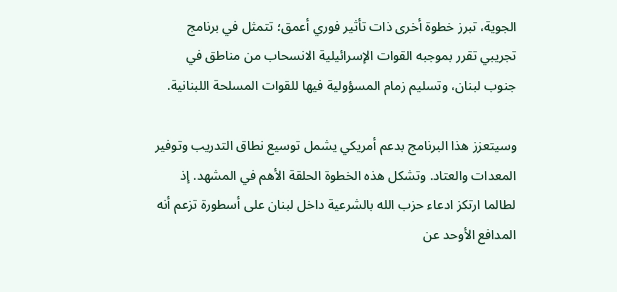الجوية، تبرز خطوة أخرى ذات تأثير فوري أعمق؛ تتمثل في برنامج تجريبي تقرر بموجبه القوات الإسرائيلية الانسحاب من مناطق في جنوب لبنان، وتسليم زمام المسؤولية فيها للقوات المسلحة اللبنانية.

وسيتعزز هذا البرنامج بدعم أمريكي يشمل توسيع نطاق التدريب وتوفير المعدات والعتاد. وتشكل هذه الخطوة الحلقة الأهم في المشهد. إذ لطالما ارتكز ادعاء حزب الله بالشرعية داخل لبنان على أسطورة تزعم أنه المدافع الأوحد عن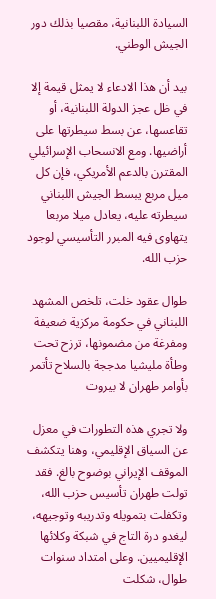السيادة اللبنانية، مقصيا بذلك دور الجيش الوطني.

بيد أن هذا الادعاء لا يمثل قيمة إلا في ظل عجز الدولة اللبنانية، أو تقاعسها، عن بسط سيطرتها على أراضيها. ومع الانسحاب الإسرائيلي المقترن بالدعم الأمريكي، فإن كل ميل مربع يبسط الجيش اللبناني سيطرته عليه، يعادل ميلا مربعا يتهاوى فيه المبرر التأسيسي لوجود حزب الله.

طوال عقود خلت، تلخص المشهد اللبناني في حكومة مركزية ضعيفة ومفرغة من مضمونها، ترزح تحت وطأة مليشيا مدججة بالسلاح تأتمر بأوامر طهران لا بيروت

ولا تجري هذه التطورات في معزل عن السياق الإقليمي، وهنا يتكشف الموقف الإيراني بوضوح بالغ. فقد تولت طهران تأسيس حزب الله، وتكفلت بتمويله وتدريبه وتوجيهه، ليغدو درة التاج في شبكة وكلائها الإقليميين. وعلى امتداد سنوات طوال، شكلت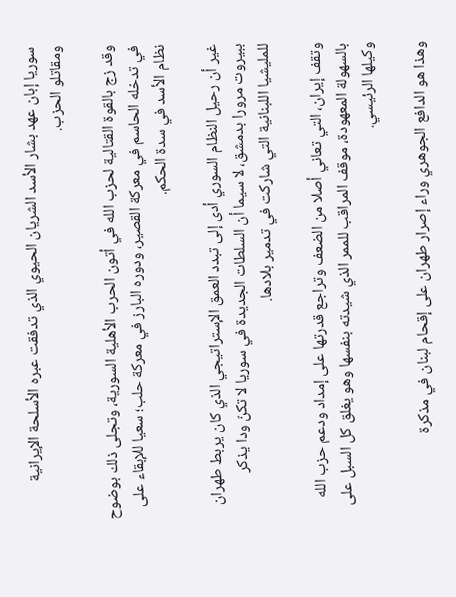سوريا إبان عهد بشار الأسد الشريان الحيوي الذي تدفقت عبره الأسلحة الإيرانية ومقاتلو الحزب.

وقد زج بالقوة القتالية لحزب الله في أتون الحرب الأهلية السورية، وتجلى ذلك بوضوح في تدخله الحاسم في معركة القصير، ودوره البارز في معركة حلب؛ سعيا للإبقاء على نظام الأسد في سدة الحكم.

غير أن رحيل النظام السوري أدى إلى تبدد العمق الإستراتيجي الذي كان يربط طهران ببيروت مرورا بدمشق، لا سيما أن السلطات الجديدة في سوريا لا تكنّ ودا يذكر للمليشيا اللبنانية التي شاركت في تدمير بلادها.

وتقف إيران، التي تعاني أصلا من الضعف وتراجع قدرتها على إمداد ودعم حزب الله بالسهولة المعهودة، موقف المراقب للممر الذي شيدته بنفسها وهو يغلق كل السبل على وكيلها الرئيسي.

وهذا هو الدافع الجوهري وراء إصرار طهران على إقحام لبنان في مذكرة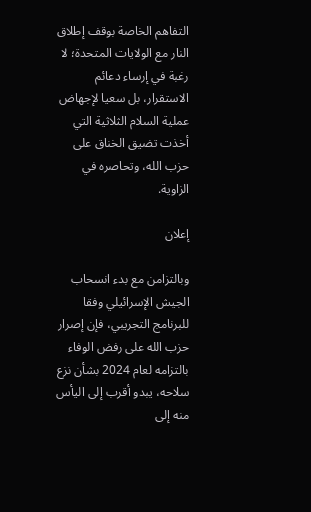التفاهم الخاصة بوقف إطلاق النار مع الولايات المتحدة؛ لا رغبة في إرساء دعائم الاستقرار، بل سعيا لإجهاض عملية السلام الثلاثية التي أخذت تضيق الخناق على حزب الله، وتحاصره في الزاوية.

إعلان

وبالتزامن مع بدء انسحاب الجيش الإسرائيلي وفقا للبرنامج التجريبي، فإن إصرار حزب الله على رفض الوفاء بالتزامه لعام 2024 بشأن نزع سلاحه، يبدو أقرب إلى اليأس منه إلى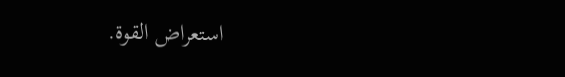استعراض القوة.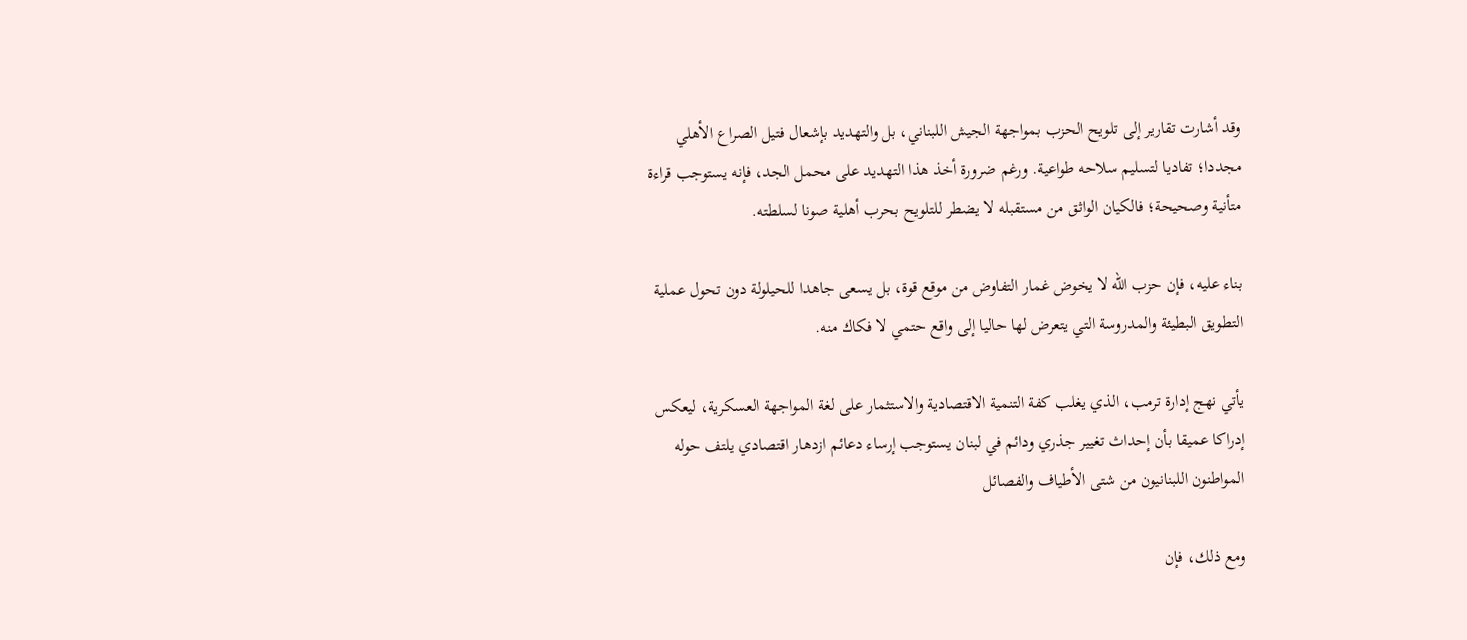وقد أشارت تقارير إلى تلويح الحزب بمواجهة الجيش اللبناني، بل والتهديد بإشعال فتيل الصراع الأهلي مجددا؛ تفاديا لتسليم سلاحه طواعية. ورغم ضرورة أخذ هذا التهديد على محمل الجد، فإنه يستوجب قراءة متأنية وصحيحة؛ فالكيان الواثق من مستقبله لا يضطر للتلويح بحرب أهلية صونا لسلطته.

بناء عليه، فإن حزب الله لا يخوض غمار التفاوض من موقع قوة، بل يسعى جاهدا للحيلولة دون تحول عملية التطويق البطيئة والمدروسة التي يتعرض لها حاليا إلى واقع حتمي لا فكاك منه.

يأتي نهج إدارة ترمب، الذي يغلب كفة التنمية الاقتصادية والاستثمار على لغة المواجهة العسكرية، ليعكس إدراكا عميقا بأن إحداث تغيير جذري ودائم في لبنان يستوجب إرساء دعائم ازدهار اقتصادي يلتف حوله المواطنون اللبنانيون من شتى الأطياف والفصائل

ومع ذلك، فإن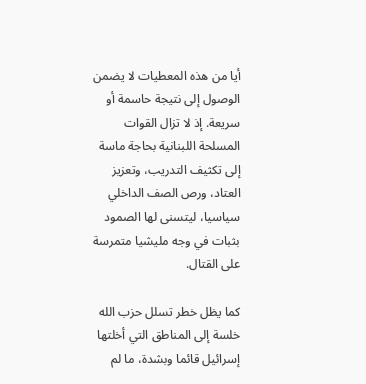أيا من هذه المعطيات لا يضمن الوصول إلى نتيجة حاسمة أو سريعة. إذ لا تزال القوات المسلحة اللبنانية بحاجة ماسة إلى تكثيف التدريب، وتعزيز العتاد، ورص الصف الداخلي سياسيا، ليتسنى لها الصمود بثبات في وجه مليشيا متمرسة على القتال.

كما يظل خطر تسلل حزب الله خلسة إلى المناطق التي أخلتها إسرائيل قائما وبشدة، ما لم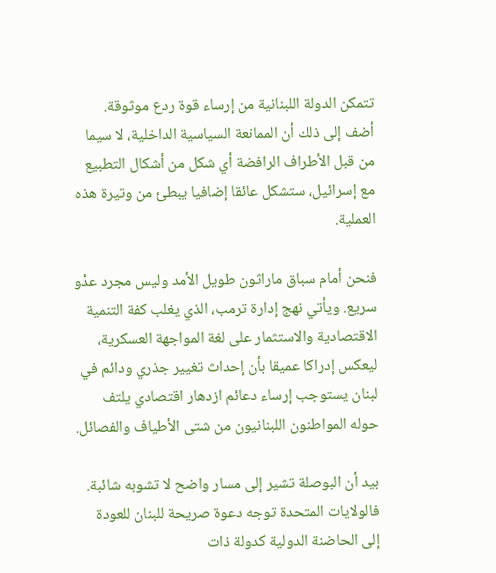تتمكن الدولة اللبنانية من إرساء قوة ردع موثوقة. أضف إلى ذلك أن الممانعة السياسية الداخلية، لا سيما من قبل الأطراف الرافضة أي شكل من أشكال التطبيع مع إسرائيل، ستشكل عائقا إضافيا يبطئ من وتيرة هذه العملية.

فنحن أمام سباق ماراثون طويل الأمد وليس مجرد عدْو سريع. ويأتي نهج إدارة ترمب، الذي يغلب كفة التنمية الاقتصادية والاستثمار على لغة المواجهة العسكرية، ليعكس إدراكا عميقا بأن إحداث تغيير جذري ودائم في لبنان يستوجب إرساء دعائم ازدهار اقتصادي يلتف حوله المواطنون اللبنانيون من شتى الأطياف والفصائل.

بيد أن البوصلة تشير إلى مسار واضح لا تشوبه شائبة. فالولايات المتحدة توجه دعوة صريحة للبنان للعودة إلى الحاضنة الدولية كدولة ذات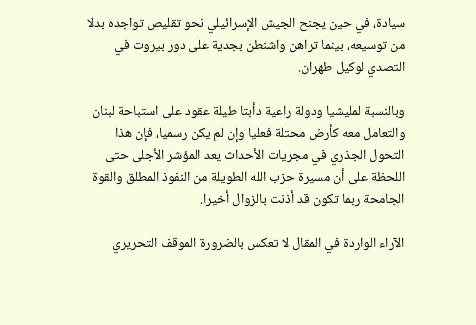سيادة، في حين يجنح الجيش الإسرائيلي نحو تقليص تواجده بدلا من توسيعه، بينما تراهن واشنطن بجدية على دور بيروت في التصدي لوكيل طهران.

وبالنسبة لمليشيا ودولة راعية دأبتا طيلة عقود على استباحة لبنان والتعامل معه كأرض محتلة فعليا وإن لم يكن رسميا، فإن هذا التحول الجذري في مجريات الأحداث يعد المؤشر الأجلى حتى اللحظة على أن مسيرة حزب الله الطويلة من النفوذ المطلق والقوة الجامحة ربما تكون قد أذنت بالزوال أخيرا.

الآراء الواردة في المقال لا تعكس بالضرورة الموقف التحريري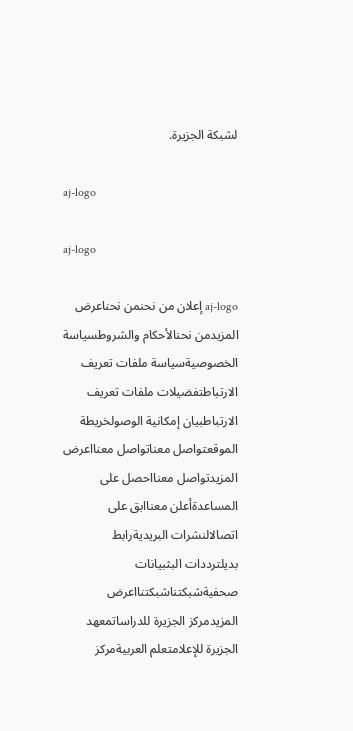لشبكة الجزيرة.

aj-logo

aj-logo

aj-logo إعلان من نحنمن نحناعرض المزيدمن نحنالأحكام والشروطسياسة الخصوصيةسياسة ملفات تعريف الارتباطتفضيلات ملفات تعريف الارتباطبيان إمكانية الوصولخريطة الموقعتواصل معناتواصل معنااعرض المزيدتواصل معنااحصل على المساعدةأعلن معناابق على اتصالالنشرات البريديةرابط بديلترددات البثبيانات صحفيةشبكتناشبكتنااعرض المزيدمركز الجزيرة للدراساتمعهد الجزيرة للإعلامتعلم العربيةمركز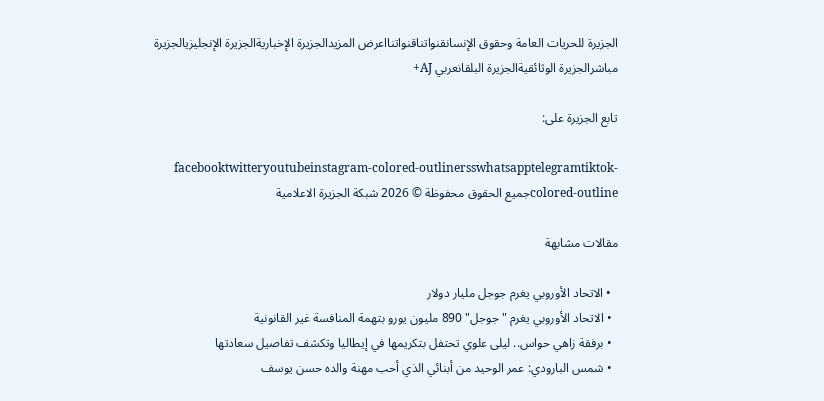الجزيرة للحريات العامة وحقوق الإنسانقنواتناقنواتنااعرض المزيدالجزيرة الإخباريةالجزيرة الإنجليزيالجزيرة مباشرالجزيرة الوثائقيةالجزيرة البلقانعربي AJ+

تابع الجزيرة على:

facebooktwitteryoutubeinstagram-colored-outlinersswhatsapptelegramtiktok-colored-outlineجميع الحقوق محفوظة © 2026 شبكة الجزيرة الاعلامية

مقالات مشابهة

  • الاتحاد الأوروبي يغرم جوجل مليار دولار
  • الاتحاد الأوروبي يغرم "جوجل" 890 مليون يورو بتهمة المنافسة غير القانونية
  • برفقة زاهي حواس.. ليلى علوي تحتفل بتكريمها في إيطاليا وتكشف تفاصيل سعادتها
  • شمس البارودي: عمر الوحيد من أبنائي الذي أحب مهنة والده حسن يوسف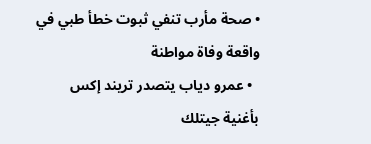• صحة مأرب تنفي ثبوت خطأ طبي في واقعة وفاة مواطنة
  • عمرو دياب يتصدر تريند إكس بأغنية جيتلك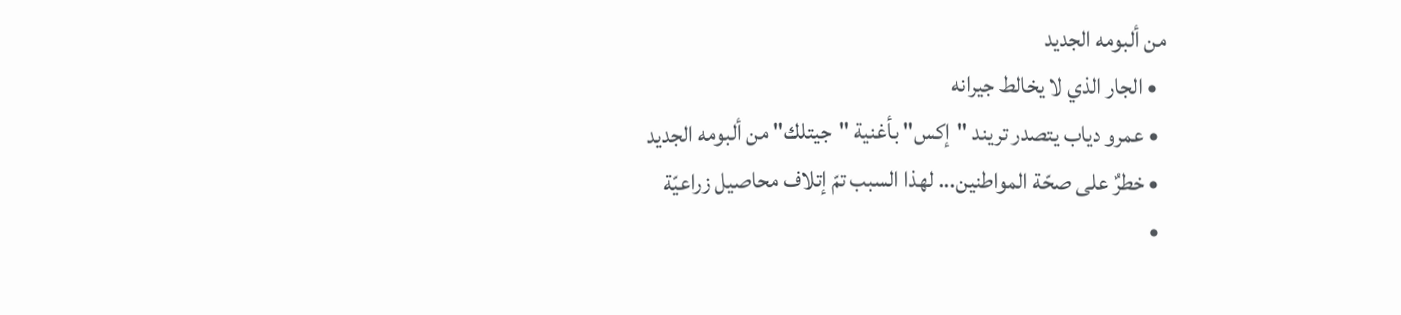من ألبومه الجديد
  • الجار الذي لا يخالط جيرانه
  • عمرو دياب يتصدر تريند "إكس" بأغنية "جيتلك" من ألبومه الجديد
  • خطرٌ على صحّة المواطنين... لهذا السبب تمّ إتلاف محاصيل زراعيّة
  •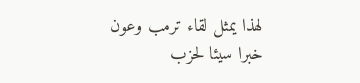لهذا يمثل لقاء ترمب وعون خبرا سيئا لحزب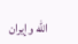الله وإيران